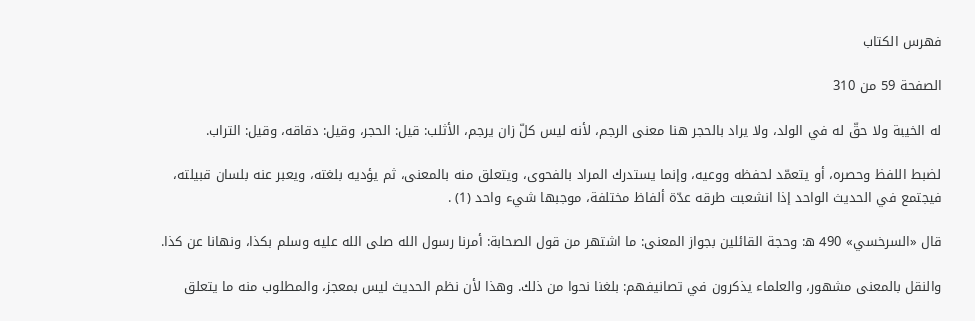فهرس الكتاب

الصفحة 59 من 310

له الخيبة ولا حقّ له في الولد، ولا يراد بالحجر هنا معنى الرجم، لأنه ليس كلّ زان يرجم، الأثلب: قيل: الحجر، وقيل: دقاقه، وقيل: التراب.

لضبط اللفظ وحصره، أو يتعمّد لحفظه ووعيه، وإنما يستدرك المراد بالفحوى، ويتعلق منه بالمعنى، ثم يؤديه بلغته، ويعبر عنه بلسان قبيلته، فيجتمع في الحديث الواحد إذا انشعبت طرقه عدّة ألفاظ مختلفة، موجبها شيء واحد (1) .

قال «السرخسي» 490 ه‍: وحجة القائلين بجواز المعنى: ما اشتهر من قول الصحابة: أمرنا رسول الله صلى الله عليه وسلم بكذا، ونهانا عن كذا.

والنقل بالمعنى مشهور، والعلماء يذكرون في تصانيفهم: بلغنا نحوا من ذلك. وهذا لأن نظم الحديث ليس بمعجز، والمطلوب منه ما يتعلق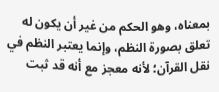بمعناه، وهو الحكم من غير أن يكون له تعلق بصورة النظم، وإنما يعتبر النظم في نقل القرآن؛ لأنه معجز مع أنه قد ثبت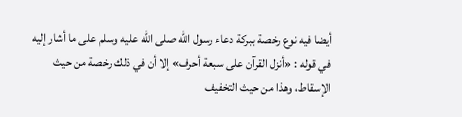أيضا فيه نوع رخصة ببركة دعاء رسول الله صلى الله عليه وسلم على ما أشار إليه في قوله : «أنزل القرآن على سبعة أحرف» إلا أن في ذلك رخصة من حيث الإسقاط، وهذا من حيث التخفيف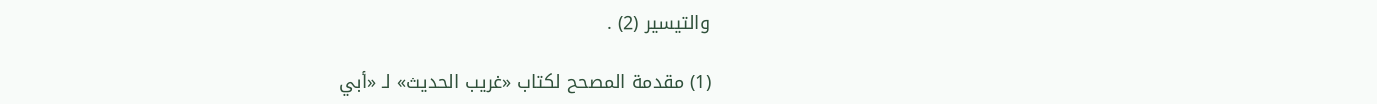والتيسير (2) .

(1) مقدمة المصحح لكتاب «غريب الحديث» لـ «أبي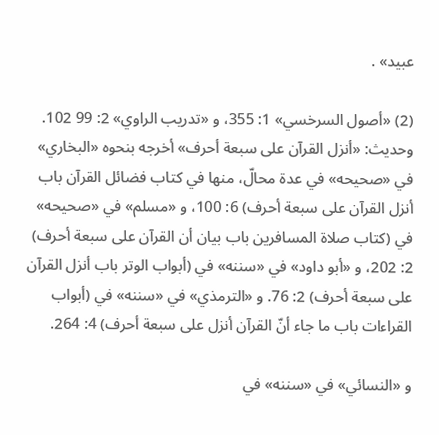عبيد» .

(2) «أصول السرخسي» 1: 355، و «تدريب الراوي» 2: 99 102. وحديث: «أنزل القرآن على سبعة أحرف» أخرجه بنحوه «البخاري» في «صحيحه» في عدة محالّ، منها في كتاب فضائل القرآن باب أنزل القرآن على سبعة أحرف) 6: 100، و «مسلم» في «صحيحه» في (كتاب صلاة المسافرين باب بيان أن القرآن على سبعة أحرف) 2: 202، و «أبو داود» في «سننه» في (أبواب الوتر باب أنزل القرآن على سبعة أحرف) 2: 76. و «الترمذي» في «سننه» في (أبواب القراءات باب ما جاء أنّ القرآن أنزل على سبعة أحرف) 4: 264.

و «النسائي» في «سننه» في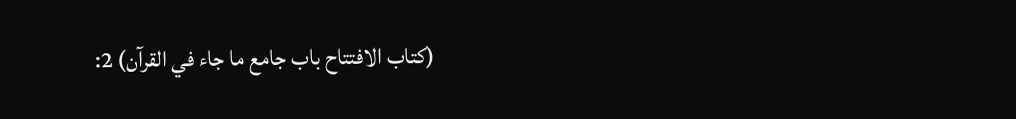(كتاب الافتتاح باب جامع ما جاء في القرآن) 2: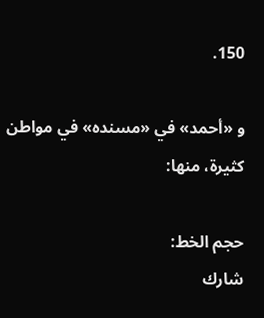150.

و «أحمد» في «مسنده» في مواطن كثيرة، منها:

حجم الخط:
شارك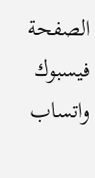الصفحة
فيسبوك واتساب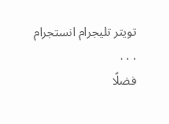تويتر تليجرام انستجرام
. . .
فضلًا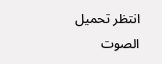انتظر تحميل الصوت